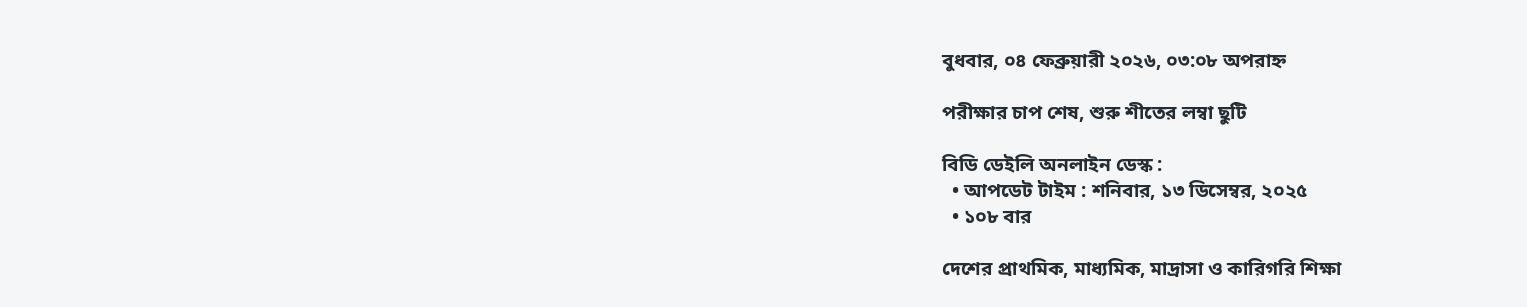বুধবার, ০৪ ফেব্রুয়ারী ২০২৬, ০৩:০৮ অপরাহ্ন

পরীক্ষার চাপ শেষ, শুরু শীতের লম্বা ছুটি

বিডি ডেইলি অনলাইন ডেস্ক :
  • আপডেট টাইম : শনিবার, ১৩ ডিসেম্বর, ২০২৫
  • ১০৮ বার

দেশের প্রাথমিক, মাধ্যমিক, মাদ্রাসা ও কারিগরি শিক্ষা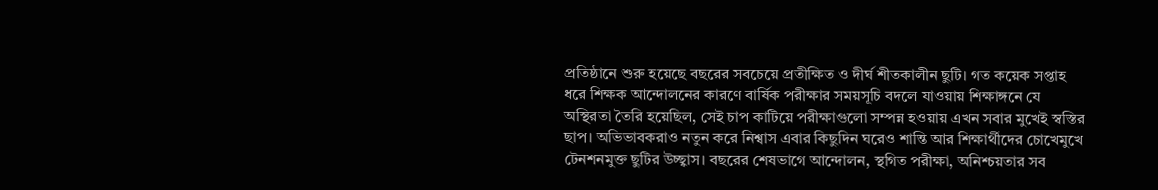প্রতিষ্ঠানে শুরু হয়েছে বছরের সবচেয়ে প্রতীক্ষিত ও দীর্ঘ শীতকালীন ছুটি। গত কয়েক সপ্তাহ ধরে শিক্ষক আন্দোলনের কারণে বার্ষিক পরীক্ষার সময়সূচি বদলে যাওয়ায় শিক্ষাঙ্গনে যে অস্থিরতা তৈরি হয়েছিল, সেই চাপ কাটিয়ে পরীক্ষাগুলো সম্পন্ন হওয়ায় এখন সবার মুখেই স্বস্তির ছাপ। অভিভাবকরাও নতুন করে নিশ্বাস এবার কিছুদিন ঘরেও শান্তি আর শিক্ষার্থীদের চোখেমুখে টেনশনমুক্ত ছুটির উচ্ছ্বাস। বছরের শেষভাগে আন্দোলন, স্থগিত পরীক্ষা, অনিশ্চয়তার সব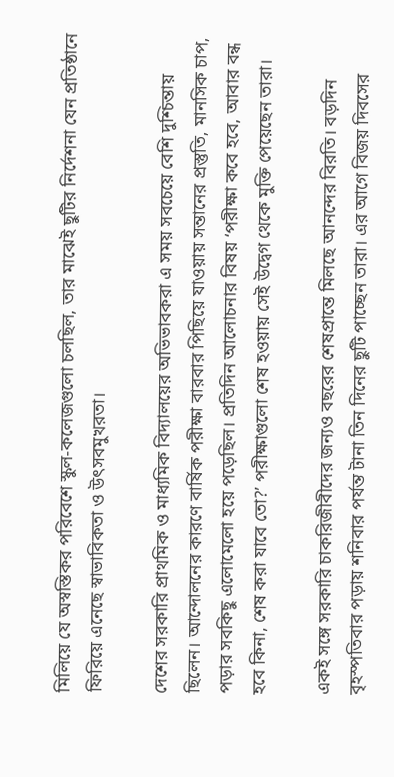মিলিয়ে যে অস্বস্তিকর পরিবেশে স্কুল-কলেজগুলো চলছিল, তার মাঝেই ছুটির নির্দেশনা যেন প্রতিষ্ঠানে ফিরিয়ে এনেছে স্বাভাবিকতা ও উৎসবমুখরতা।

দেশের সরকারি প্রাথমিক ও মাধ্যমিক বিদ্যালয়ের অভিভাবকরা এ সময় সবচেয়ে বেশি দুশ্চিন্তায় ছিলেন। আন্দোলনের কারণে বার্ষিক পরীক্ষা বারবার পিছিয়ে যাওয়ায় সন্তানের প্রস্তুতি, মানসিক চাপ, পড়ার সবকিছু এলোমেলো হয়ে পড়েছিল। প্রতিদিন আলোচনার বিষয় ‘পরীক্ষা কবে হবে, আবার বন্ধ হবে কিনা, শেষ করা যাবে তো?’ পরীক্ষাগুলো শেষ হওয়ায় সেই উদ্বেগ থেকে মুক্তি পেয়েছেন তারা।

একই সঙ্গে সরকারি চাকরিজীবীদের জন্যও বছরের শেষপ্রান্তে মিলছে আনন্দের বিরতি। বড়দিন বৃহস্পতিবার পড়ায় শনিবার পর্যন্ত টানা তিন দিনের ছুটি পাচ্ছেন তারা। এর আগে বিজয় দিবসের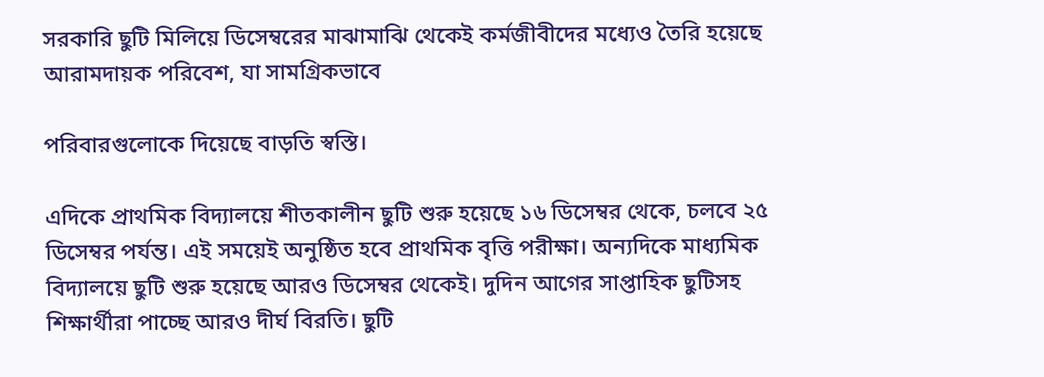সরকারি ছুটি মিলিয়ে ডিসেম্বরের মাঝামাঝি থেকেই কর্মজীবীদের মধ্যেও তৈরি হয়েছে আরামদায়ক পরিবেশ, যা সামগ্রিকভাবে

পরিবারগুলোকে দিয়েছে বাড়তি স্বস্তি।

এদিকে প্রাথমিক বিদ্যালয়ে শীতকালীন ছুটি শুরু হয়েছে ১৬ ডিসেম্বর থেকে, চলবে ২৫ ডিসেম্বর পর্যন্ত। এই সময়েই অনুষ্ঠিত হবে প্রাথমিক বৃত্তি পরীক্ষা। অন্যদিকে মাধ্যমিক বিদ্যালয়ে ছুটি শুরু হয়েছে আরও ডিসেম্বর থেকেই। দুদিন আগের সাপ্তাহিক ছুটিসহ শিক্ষার্থীরা পাচ্ছে আরও দীর্ঘ বিরতি। ছুটি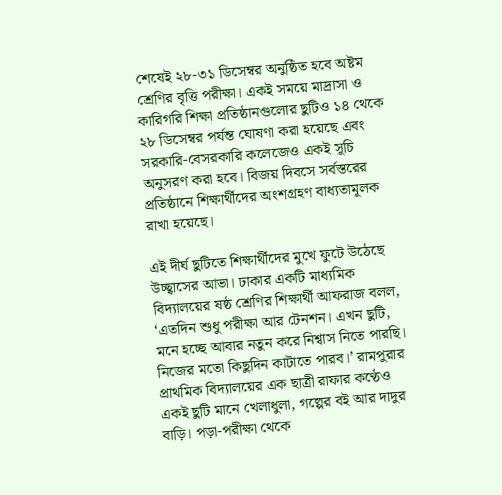শেষেই ২৮-৩১ ডিসেম্বর অনুষ্ঠিত হবে অষ্টম শ্রেণির বৃত্তি পরীক্ষা। একই সময়ে মাদ্রাসা ও কারিগরি শিক্ষা প্রতিষ্ঠানগুলোর ছুটিও ১৪ থেকে ২৮ ডিসেম্বর পর্যন্ত ঘোষণা করা হয়েছে এবং সরকারি-বেসরকারি কলেজেও একই সূচি অনুসরণ করা হবে। বিজয় দিবসে সর্বস্তরের প্রতিষ্ঠানে শিক্ষার্থীদের অংশগ্রহণ বাধ্যতামূলক রাখা হয়েছে।

এই দীর্ঘ ছুটিতে শিক্ষার্থীদের মুখে ফুটে উঠেছে উচ্ছ্বাসের আভা। ঢাকার একটি মাধ্যমিক বিদ্যালয়ের ষষ্ঠ শ্রেণির শিক্ষার্থী আফরাজ বলল, ‘এতদিন শুধু পরীক্ষা আর টেনশন। এখন ছুটি, মনে হচ্ছে আবার নতুন করে নিশ্বাস নিতে পারছি। নিজের মতো কিছুদিন কাটাতে পারব।’ রামপুরার প্রাথমিক বিদ্যালয়ের এক ছাত্রী রাফার কণ্ঠেও একই ছুটি মানে খেলাধুলা, গল্পের বই আর দাদুর বাড়ি। পড়া-পরীক্ষা থেকে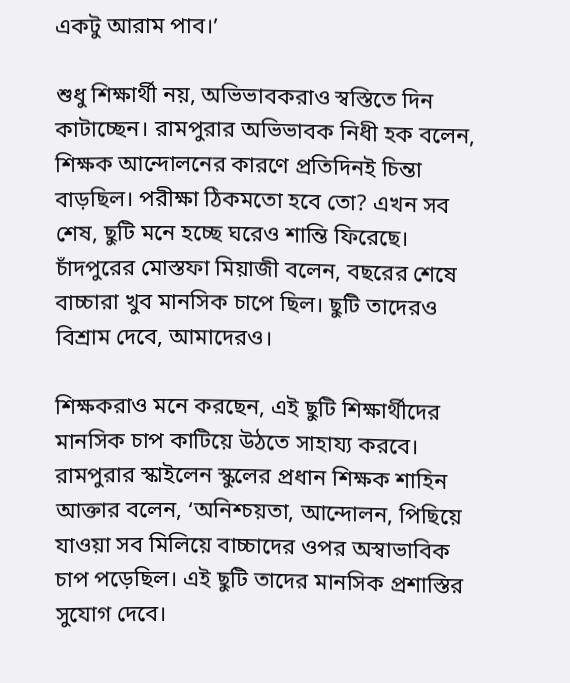একটু আরাম পাব।’

শুধু শিক্ষার্থী নয়, অভিভাবকরাও স্বস্তিতে দিন কাটাচ্ছেন। রামপুরার অভিভাবক নিধী হক বলেন, শিক্ষক আন্দোলনের কারণে প্রতিদিনই চিন্তা বাড়ছিল। পরীক্ষা ঠিকমতো হবে তো? এখন সব শেষ, ছুটি মনে হচ্ছে ঘরেও শান্তি ফিরেছে। চাঁদপুরের মোস্তফা মিয়াজী বলেন, বছরের শেষে বাচ্চারা খুব মানসিক চাপে ছিল। ছুটি তাদেরও বিশ্রাম দেবে, আমাদেরও।

শিক্ষকরাও মনে করছেন, এই ছুটি শিক্ষার্থীদের মানসিক চাপ কাটিয়ে উঠতে সাহায্য করবে। রামপুরার স্কাইলেন স্কুলের প্রধান শিক্ষক শাহিন আক্তার বলেন, ‘অনিশ্চয়তা, আন্দোলন, পিছিয়ে যাওয়া সব মিলিয়ে বাচ্চাদের ওপর অস্বাভাবিক চাপ পড়েছিল। এই ছুটি তাদের মানসিক প্রশাস্তির সুযোগ দেবে।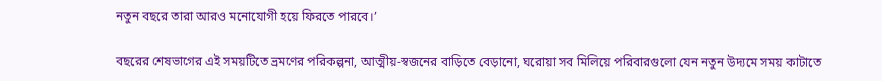নতুন বছরে তারা আরও মনোযোগী হয়ে ফিরতে পারবে।’

বছরের শেষভাগের এই সময়টিতে ভ্রমণের পরিকল্পনা, আত্মীয়-স্বজনের বাড়িতে বেড়ানো, ঘরোয়া সব মিলিয়ে পরিবারগুলো যেন নতুন উদ্যমে সময় কাটাতে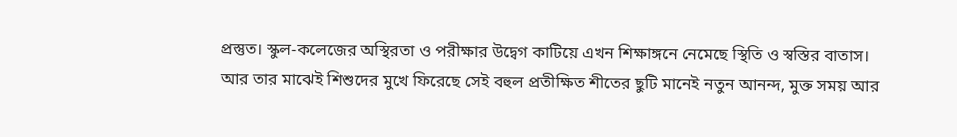প্রস্তুত। স্কুল-কলেজের অস্থিরতা ও পরীক্ষার উদ্বেগ কাটিয়ে এখন শিক্ষাঙ্গনে নেমেছে স্থিতি ও স্বস্তির বাতাস। আর তার মাঝেই শিশুদের মুখে ফিরেছে সেই বহুল প্রতীক্ষিত শীতের ছুটি মানেই নতুন আনন্দ, মুক্ত সময় আর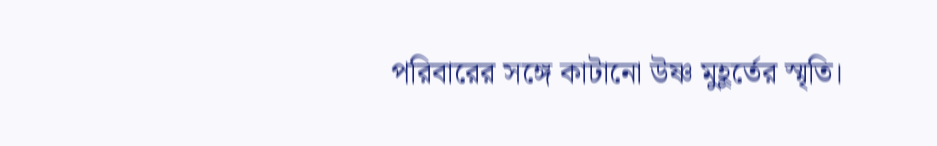পরিবারের সঙ্গে কাটানো উষ্ণ মুহূর্তের স্মৃতি।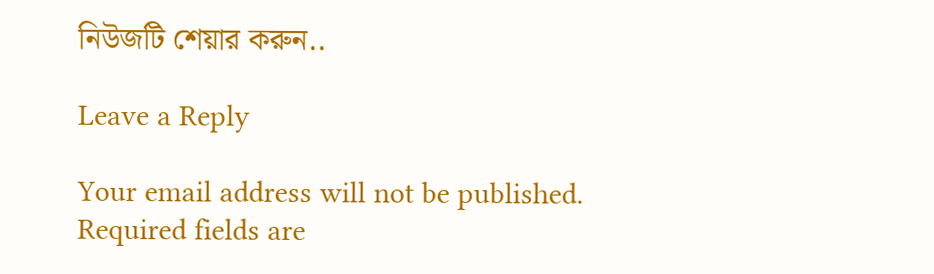নিউজটি শেয়ার করুন..

Leave a Reply

Your email address will not be published. Required fields are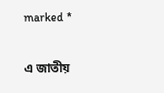marked *

এ জাতীয়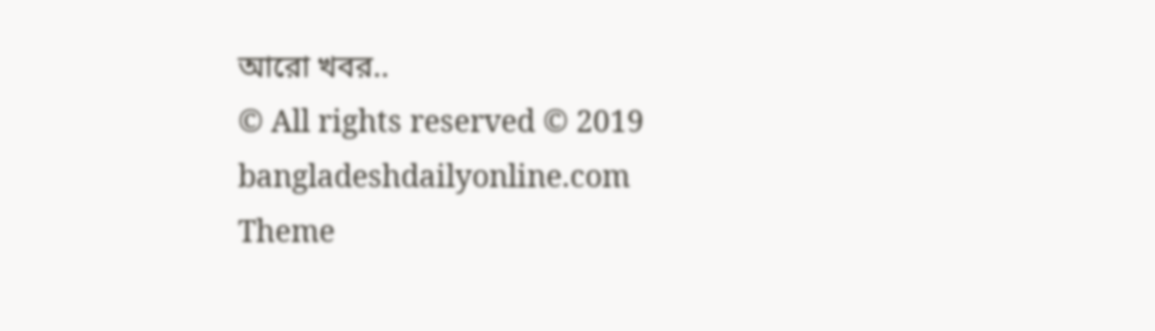আরো খবর..
© All rights reserved © 2019 bangladeshdailyonline.com
Theme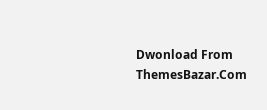Dwonload From ThemesBazar.Com